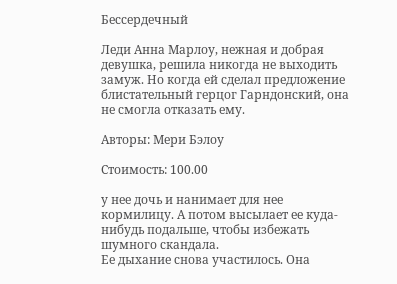Бессердечный

Леди Анна Марлоу, нежная и добрая девушка, решила никогда не выходить замуж. Но когда ей сделал предложение блистательный герцог Гарндонский, она не смогла отказать ему.

Авторы: Мери Бэлоу

Стоимость: 100.00

у нее дочь и нанимает для нее кормилицу. А потом высылает ее куда-нибудь подальше, чтобы избежать шумного скандала.
Ее дыхание снова участилось. Она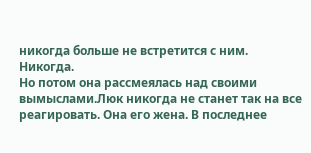никогда больше не встретится с ним. Никогда.
Но потом она рассмеялась над своими вымыслами.Люк никогда не станет так на все реагировать. Она его жена. В последнее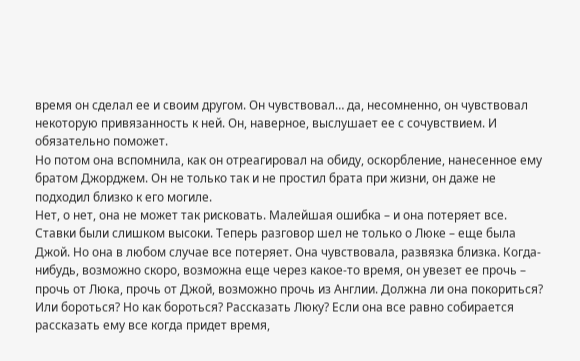время он сделал ее и своим другом. Он чувствовал… да, несомненно, он чувствовал некоторую привязанность к ней. Он, наверное, выслушает ее с сочувствием. И обязательно поможет.
Но потом она вспомнила, как он отреагировал на обиду, оскорбление, нанесенное ему братом Джорджем. Он не только так и не простил брата при жизни, он даже не подходил близко к его могиле.
Нет, о нет, она не может так рисковать. Малейшая ошибка – и она потеряет все. Ставки были слишком высоки. Теперь разговор шел не только о Люке – еще была Джой. Но она в любом случае все потеряет. Она чувствовала, развязка близка. Когда-нибудь, возможно скоро, возможна еще через какое-то время, он увезет ее прочь – прочь от Люка, прочь от Джой, возможно прочь из Англии. Должна ли она покориться? Или бороться? Но как бороться? Рассказать Люку? Если она все равно собирается рассказать ему все когда придет время,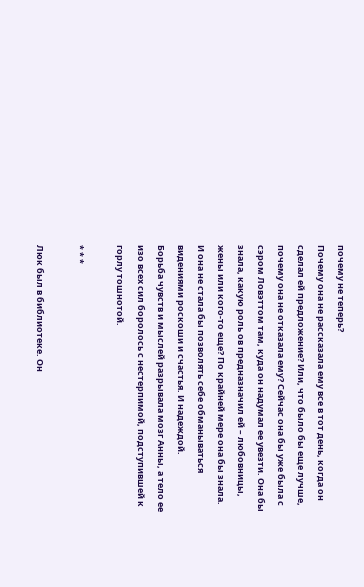почему не теперь?
Почему она не рассказала ему все в тот день, когда он сделал ей предложение? Или, что было бы еще лучше, почему она не отказала ему? Сейчас она бы уже была с сэром Ловэттом там, куда он надумал ее увезти. Она бы знала, какую роль ов предназначил ей – любовницы, жены или кого-то еще? По крайней мере она бы знала. И она не стала бы позволять себе обманываться видениями роскоши и счастья. И надеждой.
Борьба чувств и мыслей разрывала мозг Анны, а тело ее изо всех сил боролось с нестерпимой, подступившей к горлу тошнотой.

* * *

Люк был в библиотеке. Он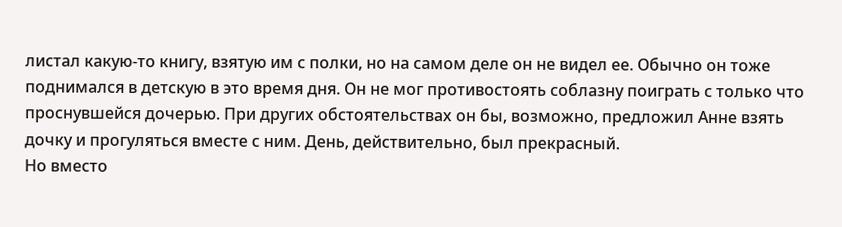листал какую-то книгу, взятую им с полки, но на самом деле он не видел ее. Обычно он тоже поднимался в детскую в это время дня. Он не мог противостоять соблазну поиграть с только что проснувшейся дочерью. При других обстоятельствах он бы, возможно, предложил Анне взять дочку и прогуляться вместе с ним. День, действительно, был прекрасный.
Но вместо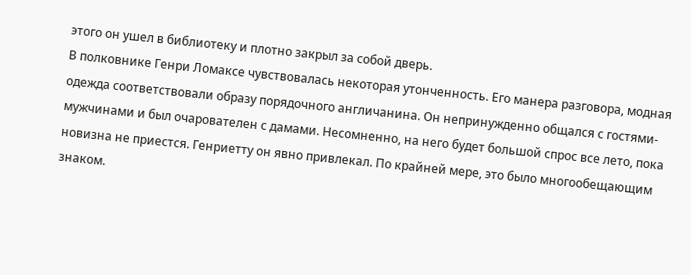этого он ушел в библиотеку и плотно закрыл за собой дверь.
В полковнике Генри Ломаксе чувствовалась некоторая утонченность. Его манера разговора, модная одежда соответствовали образу порядочного англичанина. Он непринужденно общался с гостями-мужчинами и был очарователен с дамами. Несомненно, на него будет большой спрос все лето, пока новизна не приестся. Генриетту он явно привлекал. По крайней мере, это было многообещающим знаком.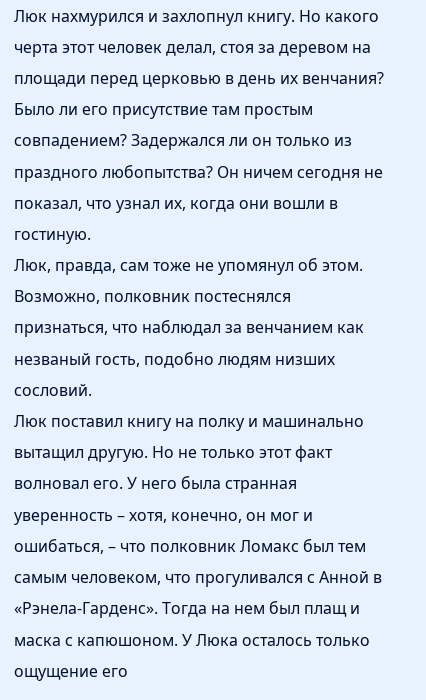Люк нахмурился и захлопнул книгу. Но какого черта этот человек делал, стоя за деревом на площади перед церковью в день их венчания? Было ли его присутствие там простым совпадением? Задержался ли он только из праздного любопытства? Он ничем сегодня не показал, что узнал их, когда они вошли в гостиную.
Люк, правда, сам тоже не упомянул об этом. Возможно, полковник постеснялся признаться, что наблюдал за венчанием как незваный гость, подобно людям низших сословий.
Люк поставил книгу на полку и машинально вытащил другую. Но не только этот факт волновал его. У него была странная уверенность – хотя, конечно, он мог и ошибаться, – что полковник Ломакс был тем самым человеком, что прогуливался с Анной в «Рэнела-Гарденс». Тогда на нем был плащ и маска с капюшоном. У Люка осталось только ощущение его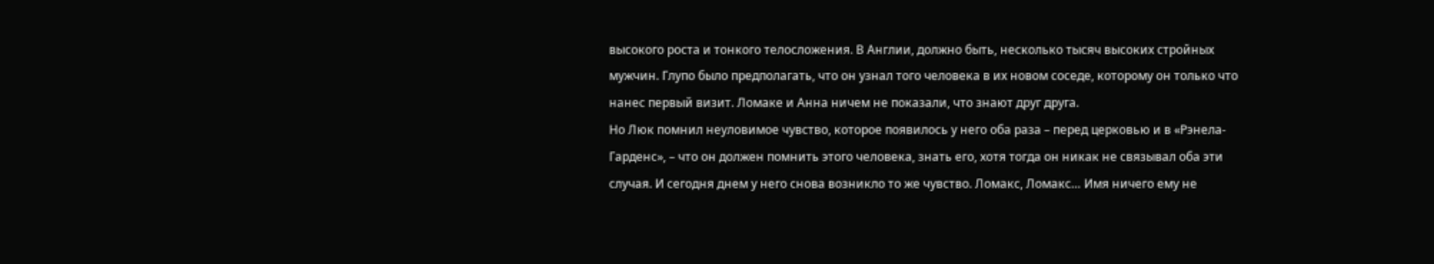высокого роста и тонкого телосложения. В Англии, должно быть, несколько тысяч высоких стройных мужчин. Глупо было предполагать, что он узнал того человека в их новом соседе, которому он только что нанес первый визит. Ломаке и Анна ничем не показали, что знают друг друга.
Но Люк помнил неуловимое чувство, которое появилось у него оба раза – перед церковью и в «Рэнела-Гарденс», – что он должен помнить этого человека, знать его, хотя тогда он никак не связывал оба эти случая. И сегодня днем у него снова возникло то же чувство. Ломакс, Ломакс… Имя ничего ему не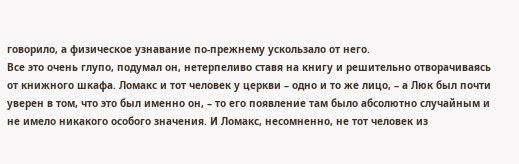говорило, а физическое узнавание по-прежнему ускользало от него.
Все это очень глупо, подумал он, нетерпеливо ставя на книгу и решительно отворачиваясь от книжного шкафа. Ломакс и тот человек у церкви – одно и то же лицо, – а Люк был почти уверен в том, что это был именно он, – то его появление там было абсолютно случайным и не имело никакого особого значения. И Ломакс, несомненно, не тот человек из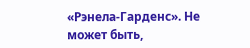«Рэнела-Гарденс». Не может быть,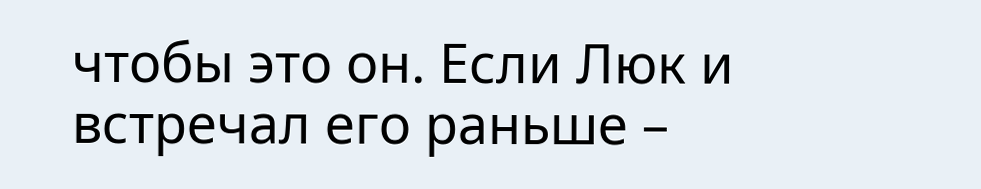чтобы это он. Если Люк и встречал его раньше –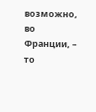возможно, во Франции, – то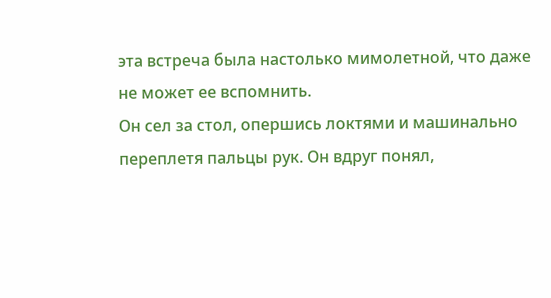эта встреча была настолько мимолетной, что даже не может ее вспомнить.
Он сел за стол, опершись локтями и машинально переплетя пальцы рук. Он вдруг понял,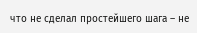что не сделал простейшего шага – не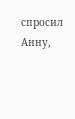спросил Анну,